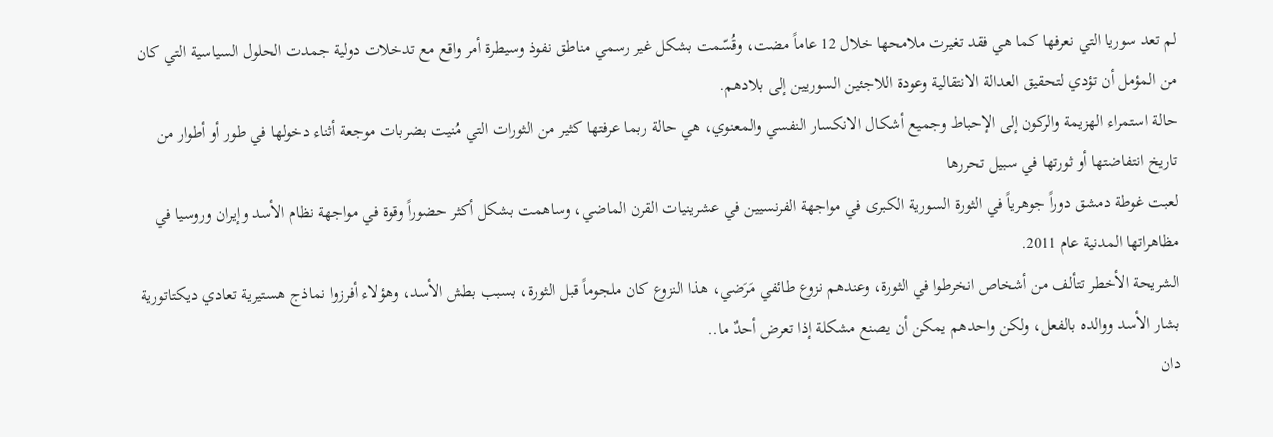لم تعد سوريا التي نعرفها كما هي فقد تغيرت ملامحها خلال 12 عاماً مضت، وقُسّمت بشكل غير رسمي مناطق نفوذ وسيطرة أمر واقع مع تدخلات دولية جمدت الحلول السياسية التي كان من المؤمل أن تؤدي لتحقيق العدالة الانتقالية وعودة اللاجئين السوريين إلى بلادهم.
حالة استمراء الهزيمة والركون إلى الإحباط وجميع أشكال الانكسار النفسي والمعنوي، هي حالة ربما عرفتها كثير من الثورات التي مُنيت بضربات موجعة أثناء دخولها في طور أو أطوار من تاريخ انتفاضتها أو ثورتها في سبيل تحررها
لعبت غوطة دمشق دوراً جوهرياً في الثورة السورية الكبرى في مواجهة الفرنسيين في عشرينيات القرن الماضي، وساهمت بشكل أكثر حضوراً وقوة في مواجهة نظام الأسد وإيران وروسيا في مظاهراتها المدنية عام 2011.
الشريحة الأخطر تتألف من أشخاص انخرطوا في الثورة، وعندهم نزوع طائفي مَرَضي، هذا النزوع كان ملجوماً قبل الثورة، بسبب بطش الأسد، وهؤلاء أفرزوا نماذج هستيرية تعادي ديكتاتورية بشار الأسد ووالده بالفعل، ولكن واحدهم يمكن أن يصنع مشكلة إذا تعرض أحدٌ ما..
دان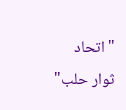"اتحاد ثوار حلب"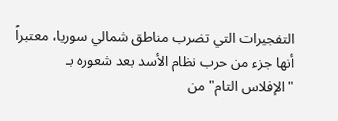التفجيرات التي تضرب مناطق شمالي سوريا، معتبراً أنها جزء من حرب نظام الأسد بعد شعوره بـ "الإفلاس التام" من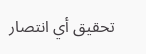تحقيق أي انتصار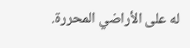له على الأراضي المحررة.